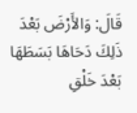قَالَ: وَالأَرْضَ بَعْدَ ذَلِكَ دَحَاهَا بَسَطَهَا بَعْدَ خَلْقِ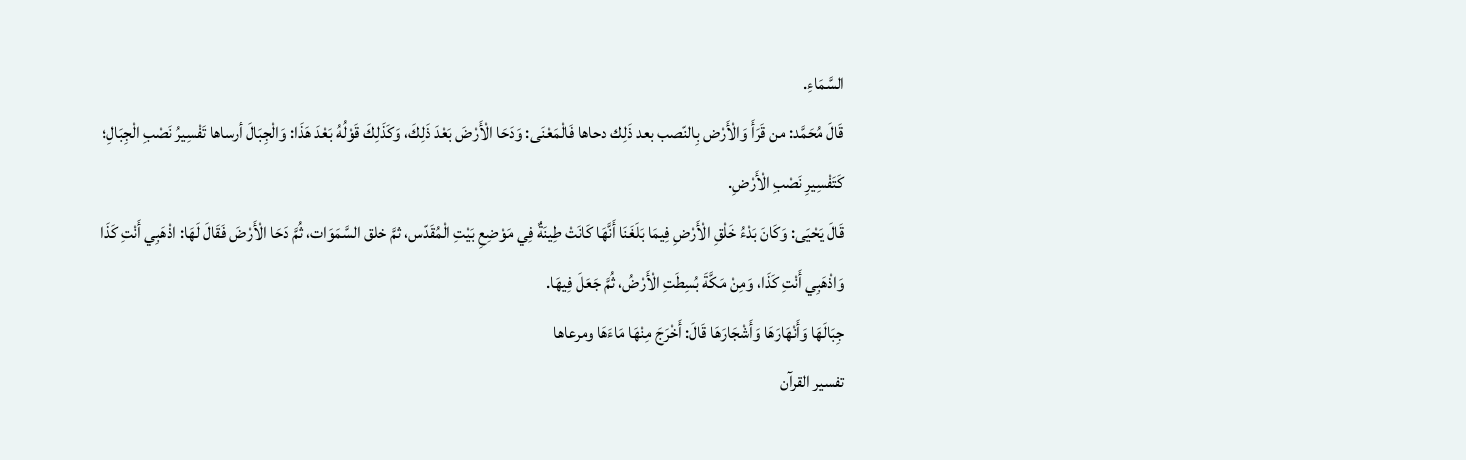السَّمَاءِ.
قَالَ مُحَمَّد: من قَرَأَ وَالْأَرْض بِالنّصب بعد ذَلِك دحاها فَالْمَعْنَى: وَدَحَا الْأَرْضَ بَعْدَ ذَلِكَ، وَكَذَلِكَ قَوْلُهُ بَعْدَ هَذَا: وَالْجِبَالَ أرساها تَفْسِيرُ نَصْبِ الْجِبَالِ؛ كَتَفْسِيرِ نَصْبِ الْأَرْضِ.
قَالَ يَحْيَى: وَكَانَ بَدْءُ خَلْقِ الْأَرْضِ فِيمَا بَلَغَنَا أَنَّهَا كَانَتْ طِينَةٌ فِي مَوْضِعِ بَيْتِ الْمُقَدّس، ثمَّ خلق السَّمَوَات، ثُمَّ دَحَا الْأَرْضَ فَقَالَ لَهَا: اذْهَبِي أَنْتِ كَذَا وَاذْهَبِي أَنْتِ كَذَا، وَمِنْ مَكَّةَ بُسِطَتِ الْأَرْضُ، ثُمَّ جَعَلَ فِيهَا.
جِبَالَهَا وَأَنْهَارَهَا وَأَشْجَارَهَا قَالَ: أَخْرَجَ مِنْهَا مَاءَهَا ومرعاها
تفسير القرآن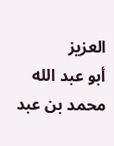العزيز
أبو عبد الله محمد بن عبد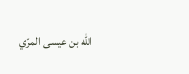الله بن عيسى المرّي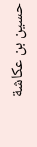حسين بن عكاشة